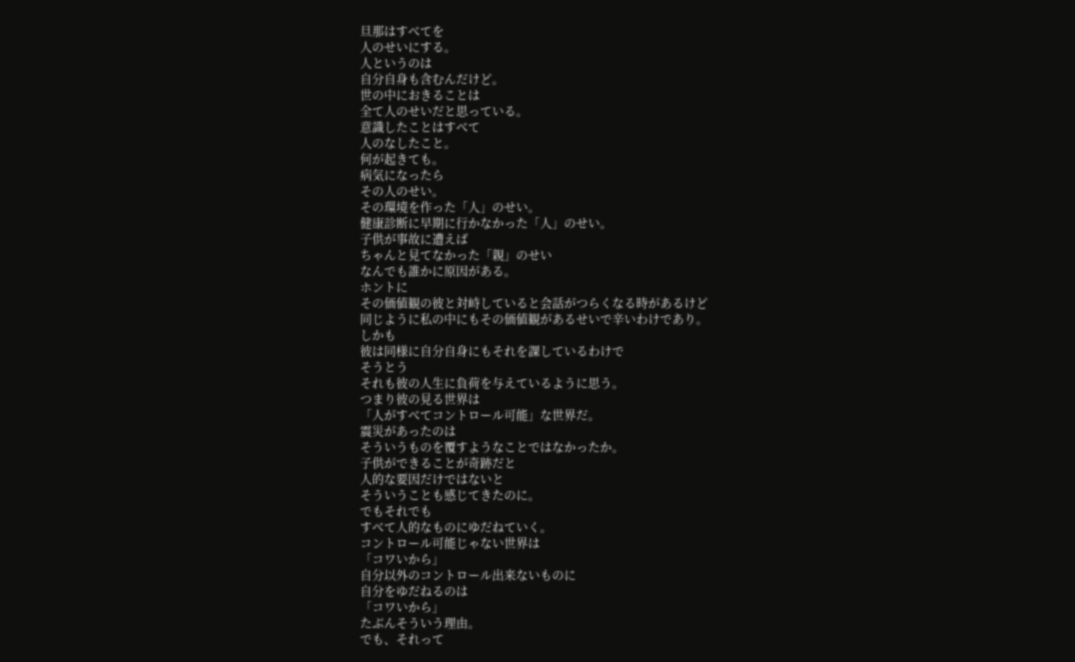旦那はすべてを
人のせいにする。
人というのは
自分自身も含むんだけど。
世の中におきることは
全て人のせいだと思っている。
意識したことはすべて
人のなしたこと。
何が起きても。
病気になったら
その人のせい。
その環境を作った「人」のせい。
健康診断に早期に行かなかった「人」のせい。
子供が事故に遭えば
ちゃんと見てなかった「親」のせい
なんでも誰かに原因がある。
ホントに
その価値観の彼と対峙していると会話がつらくなる時があるけど
同じように私の中にもその価値観があるせいで辛いわけであり。
しかも
彼は同様に自分自身にもそれを課しているわけで
そうとう
それも彼の人生に負荷を与えているように思う。
つまり彼の見る世界は
「人がすべてコントロール可能」な世界だ。
震災があったのは
そういうものを覆すようなことではなかったか。
子供ができることが奇跡だと
人的な要因だけではないと
そういうことも感じてきたのに。
でもそれでも
すべて人的なものにゆだねていく。
コントロール可能じゃない世界は
「コワいから」
自分以外のコントロール出来ないものに
自分をゆだねるのは
「コワいから」
たぶんそういう理由。
でも、それって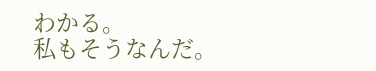わかる。
私もそうなんだ。